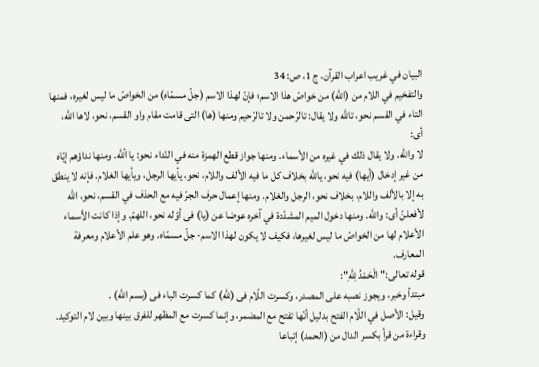البيان في غريب اعراب القرآن، ج 1، ص: 34
والتفخيم في اللام من (اللّه) من خواصّ هذا الاسم؛ فإنّ لهذا الاسم (جلّ مسمّاه) من الخواصّ ما ليس لغيره، فمنها التاء في القسم نحو، تاللّه ولا يقال: تالرّحمن ولا تالرّحيم ومنها (ها) التى قامت مقام واو القسم، نحو، لاها اللّه، أى:
لا واللّه. ولا يقال ذلك في غيره من الأسماء. ومنها جواز قطع الهمزة منه في النّداء نحو: يا أللّه. ومنها نداؤهم إيّاه من غير إدخال (أيها) فيه نحو، ياللّه بخلاف كل ما فيه الألف واللام، نحو، يأيها الرجل، ويأيها الغلام. فإنه لا ينطق به إلا بالألف واللام، بخلاف نحو، الرجل والغلام. ومنها إعمال حرف الجرّ فيه مع الحذف في القسم، نحو، اللّه لأفعلنّ أى: واللّه. ومنها دخول الميم المشدّدة في آخره عوضا عن (يا) فى أوّله نحو، اللهمّ. وإذا كانت الأسماء الأعلام لها من الخواصّ ما ليس لغيرها، فكيف لا يكون لهذا الاسم- جلّ مسمّاه. وهو علم الأعلام ومعرفة المعارف.
قوله تعالى:"الْحَمْدُ لِلَّهِ":
مبتدأ وخبر، ويجوز نصبه على المصدر، وكسرت اللّام فى (للّه) كما كسرت الباء فى (بسم اللّه) .
وقيل: الأصل في اللّام الفتح بدليل أنّها تفتح مع المضمر، وإنما كسرت مع المظهر للفرق بينها وبين لام التوكيد.
وقراءة من قرأ بكسر الدال من (الحمد) إتباعا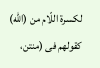لكسرة اللّام من (اللّه) كقولهم فى (منتن،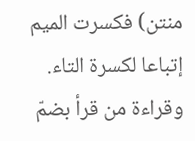منتن) فكسرت الميم إتباعا لكسرة التاء.
وقراءة من قرأ بضمّ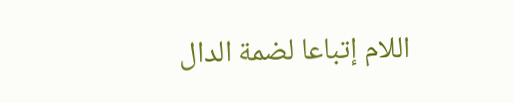اللام إتباعا لضمة الدال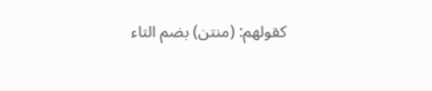كقولهم: (منتن) بضم التاء